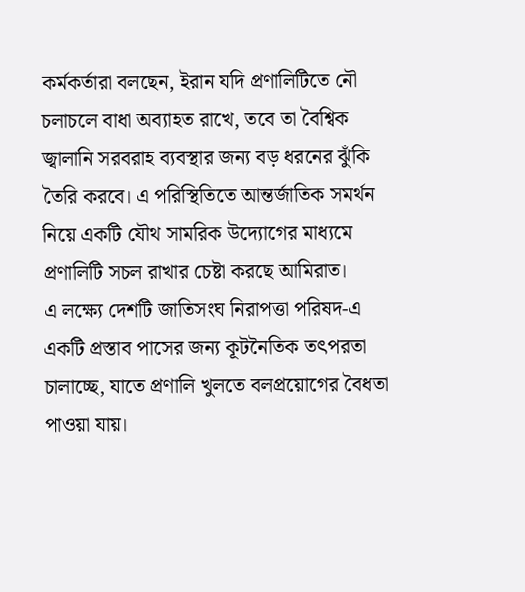কর্মকর্তারা বলছেন, ইরান যদি প্রণালিটিতে নৌ চলাচলে বাধা অব্যাহত রাখে, তবে তা বৈশ্বিক জ্বালানি সরবরাহ ব্যবস্থার জন্য বড় ধরনের ঝুঁকি তৈরি করবে। এ পরিস্থিতিতে আন্তর্জাতিক সমর্থন নিয়ে একটি যৌথ সামরিক উদ্যোগের মাধ্যমে প্রণালিটি সচল রাখার চেষ্টা করছে আমিরাত।
এ লক্ষ্যে দেশটি জাতিসংঘ নিরাপত্তা পরিষদ-এ একটি প্রস্তাব পাসের জন্য কূটনৈতিক তৎপরতা চালাচ্ছে, যাতে প্রণালি খুলতে বলপ্রয়োগের বৈধতা পাওয়া যায়।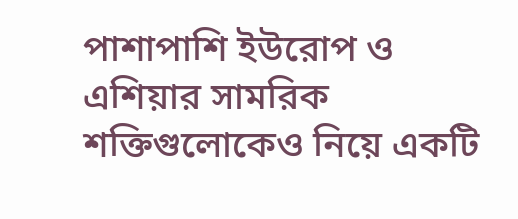পাশাপাশি ইউরোপ ও এশিয়ার সামরিক শক্তিগুলোকেও নিয়ে একটি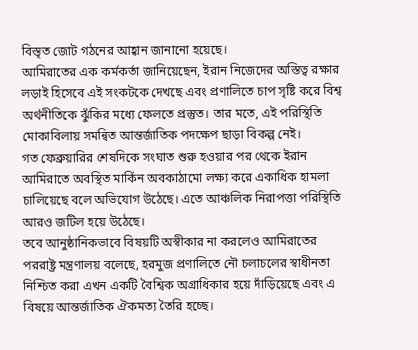বিস্তৃত জোট গঠনের আহ্বান জানানো হয়েছে।
আমিরাতের এক কর্মকর্তা জানিয়েছেন, ইরান নিজেদের অস্তিত্ব রক্ষার লড়াই হিসেবে এই সংকটকে দেখছে এবং প্রণালিতে চাপ সৃষ্টি করে বিশ্ব অর্থনীতিকে ঝুঁকির মধ্যে ফেলতে প্রস্তুত। তার মতে, এই পরিস্থিতি মোকাবিলায় সমন্বিত আন্তর্জাতিক পদক্ষেপ ছাড়া বিকল্প নেই।
গত ফেব্রুয়ারির শেষদিকে সংঘাত শুরু হওয়ার পর থেকে ইরান আমিরাতে অবস্থিত মার্কিন অবকাঠামো লক্ষ্য করে একাধিক হামলা চালিয়েছে বলে অভিযোগ উঠেছে। এতে আঞ্চলিক নিরাপত্তা পরিস্থিতি আরও জটিল হয়ে উঠেছে।
তবে আনুষ্ঠানিকভাবে বিষয়টি অস্বীকার না করলেও আমিরাতের পররাষ্ট্র মন্ত্রণালয় বলেছে, হরমুজ প্রণালিতে নৌ চলাচলের স্বাধীনতা নিশ্চিত করা এখন একটি বৈশ্বিক অগ্রাধিকার হয়ে দাঁড়িয়েছে এবং এ বিষয়ে আন্তর্জাতিক ঐকমত্য তৈরি হচ্ছে।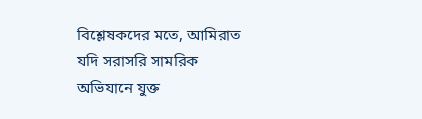বিশ্লেষকদের মতে, আমিরাত যদি সরাসরি সামরিক অভিযানে যুক্ত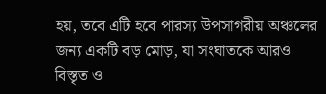হয়, তবে এটি হবে পারস্য উপসাগরীয় অঞ্চলের জন্য একটি বড় মোড়, যা সংঘাতকে আরও বিস্তৃত ও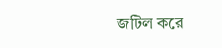জটিল করে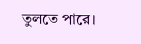তুলতে পারে।